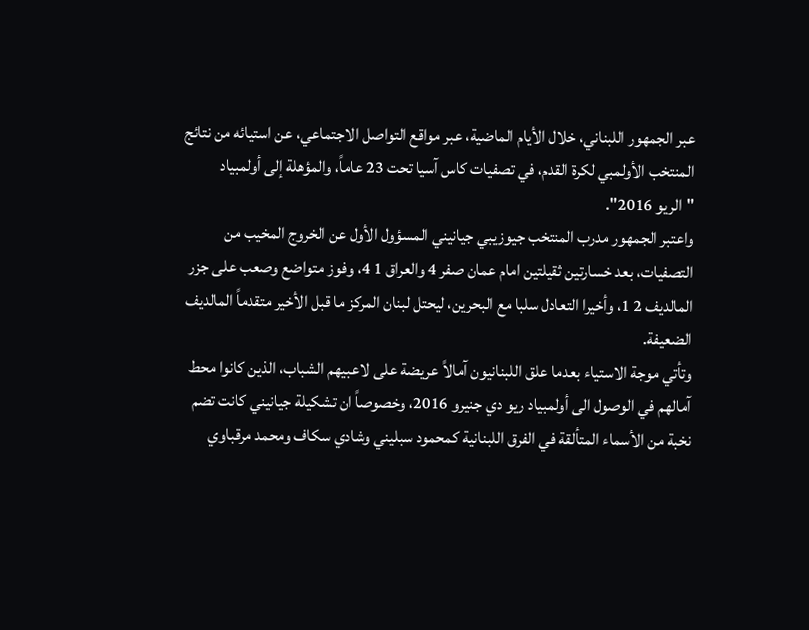عبر الجمهور اللبناني، خلال الأيام الماضية، عبر مواقع التواصل الاجتماعي، عن استيائه من نتائج المنتخب الأولمبي لكرة القدم، في تصفيات كاس آسيا تحت 23 عاماً، والمؤهلة إلى أولمبياد "الريو 2016".
واعتبر الجمهور مدرب المنتخب جيوزيبي جيانيني المسؤول الأول عن الخروج المخيب من التصفيات، بعد خسارتين ثقيلتين امام عمان صفر 4 والعراق 1 4، وفوز متواضع وصعب على جزر المالديف 2 1، وأخيرا التعادل سلبا مع البحرين، ليحتل لبنان المركز ما قبل الأخير متقدماً المالديف الضعيفة.
وتأتي موجة الاستياء بعدما علق اللبنانيون آمالاً عريضة على لاعبيهم الشباب، الذين كانوا محط آمالهم في الوصول الى أولمبياد ريو دي جنيرو 2016، وخصوصاً ان تشكيلة جيانيني كانت تضم نخبة من الأسماء المتألقة في الفرق اللبنانية كمحمود سبليني وشادي سكاف ومحمد مرقباوي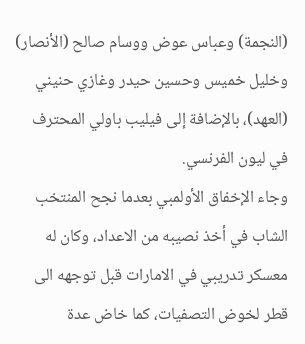(النجمة) وعباس عوض ووسام صالح (الأنصار) وخليل خميس وحسين حيدر وغازي حنيني (العهد)، بالإضافة إلى فيليب باولي المحترف في ليون الفرنسي.
وجاء الإخفاق الأولمبي بعدما نجح المنتخب الشاب في أخذ نصيبه من الاعداد، وكان له معسكر تدريبي في الامارات قبل توجهه الى قطر لخوض التصفيات، كما خاض عدة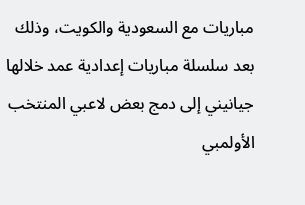مباريات مع السعودية والكويت، وذلك بعد سلسلة مباريات إعدادية عمد خلالها جيانيني إلى دمج بعض لاعبي المنتخب الأولمبي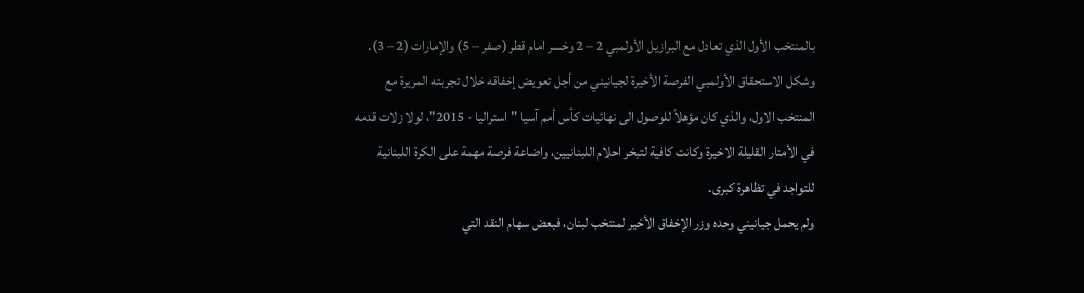بالمنتخب الأول الذي تعادل مع البرازيل الأولمبي 2 – 2 وخسر امام قطر (صفر – 5) والإمارات (2 – 3).
وشكل الاستحقاق الأولمبي الفرصة الأخيرة لجيانيني من أجل تعويض إخفاقه خلال تجربته المريرة مع المنتخب الاول، والذي كان مؤهلاً للوصول الى نهائيات كأس أمم آسيا "استراليا - 2015"، لولا زلات قدمه في الأمتار القليلة الاخيرة وكانت كافية لتبخر احلام اللبنانيين، واضاعة فرصة مهمة على الكرة اللبنانية للتواجد في تظاهرة كبرى.
ولم يحمل جيانيني وحده وزر الإخفاق الأخير لمنتخب لبنان، فبعض سهام النقد التي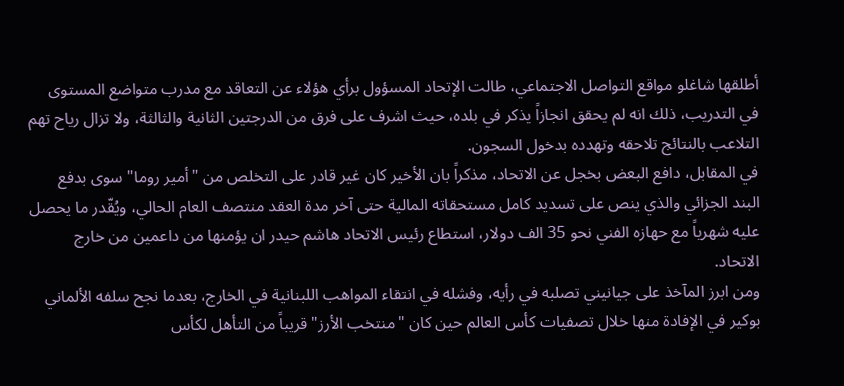أطلقها شاغلو مواقع التواصل الاجتماعي، طالت الإتحاد المسؤول برأي هؤلاء عن التعاقد مع مدرب متواضع المستوى في التدريب، ذلك انه لم يحقق انجازاً يذكر في بلده، حيث اشرف على فرق من الدرجتين الثانية والثالثة، ولا تزال رياح تهم التلاعب بالنتائج تلاحقه وتهدده بدخول السجون.
في المقابل، دافع البعض بخجل عن الاتحاد، مذكراً بان الأخير كان غير قادر على التخلص من "أمير روما" سوى بدفع البند الجزائي والذي ينص على تسديد كامل مستحقاته المالية حتى آخر مدة العقد منتصف العام الحالي، ويُقّدر ما يحصل عليه شهرياً مع حهازه الفني نحو 35 الف دولار، استطاع رئيس الاتحاد هاشم حيدر ان يؤمنها من داعمين من خارج الاتحاد.
ومن ابرز المآخذ على جيانيني تصلبه في رأيه، وفشله في انتقاء المواهب اللبنانية في الخارج، بعدما نجح سلفه الألماني بوكير في الإفادة منها خلال تصفيات كأس العالم حين كان "منتخب الأرز" قريباً من التأهل لكأس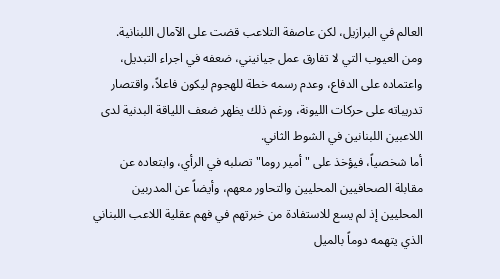العالم في البرازيل، لكن عاصفة التلاعب قضت على الآمال اللبنانية.
ومن العيوب التي لا تفارق عمل جيانيني، ضعفه في اجراء التبديل، واعتماده على الدفاع، وعدم رسمه خطة للهجوم ليكون فاعلاً، واقتصار تدريباته على حركات الليونة، ورغم ذلك يظهر ضعف اللياقة البدنية لدى اللاعبين اللبنانين في الشوط الثاني.
أما شخصياً، فيؤخذ على "أمير روما" تصلبه في الرأي، وابتعاده عن مقابلة الصحافيين المحليين والتحاور معهم، وأيضاً عن المدربين المحليين إذ لم يسع للاستفادة من خبرتهم في فهم عقلية اللاعب اللبناني الذي يتهمه دوماً بالميل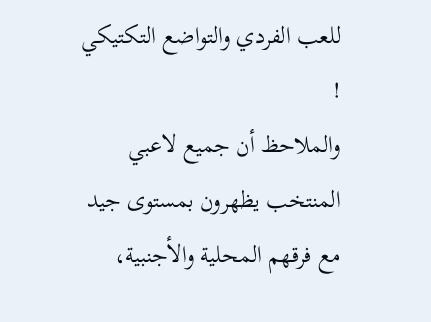للعب الفردي والتواضع التكتيكي !
والملاحظ أن جميع لاعبي المنتخب يظهرون بمستوى جيد مع فرقهم المحلية والأجنبية،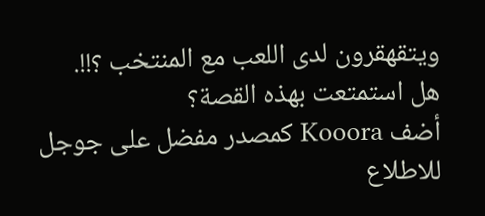ويتقهقرون لدى اللعب مع المنتخب ؟!!.
هل استمتعت بهذه القصة؟
أضف Kooora كمصدر مفضل على جوجل للاطلاع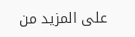على المزيد من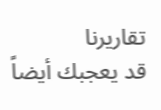تقاريرنا
قد يعجبك أيضاً